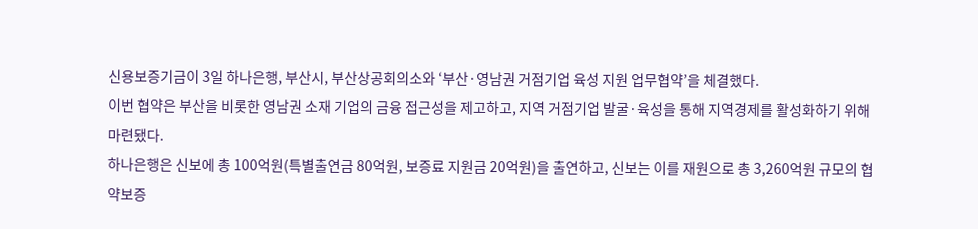신용보증기금이 3일 하나은행, 부산시, 부산상공회의소와 ‘부산·영남권 거점기업 육성 지원 업무협약’을 체결했다.
이번 협약은 부산을 비롯한 영남권 소재 기업의 금융 접근성을 제고하고, 지역 거점기업 발굴·육성을 통해 지역경제를 활성화하기 위해 마련됐다.
하나은행은 신보에 총 100억원(특별출연금 80억원, 보증료 지원금 20억원)을 출연하고, 신보는 이를 재원으로 총 3,260억원 규모의 협약보증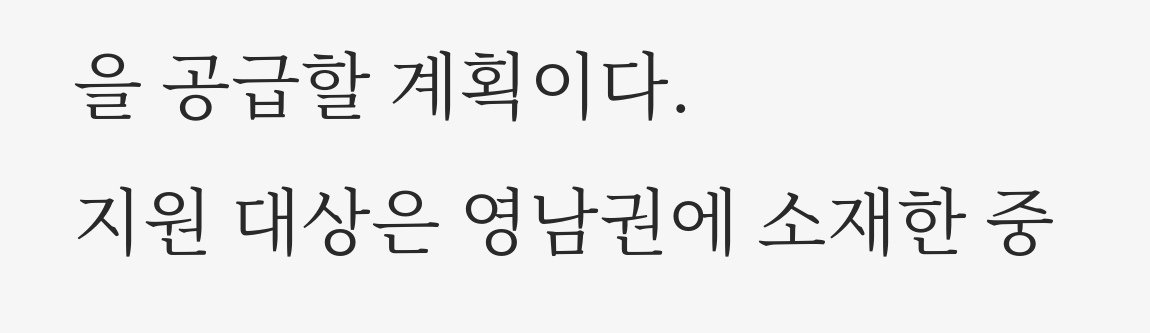을 공급할 계획이다.
지원 대상은 영남권에 소재한 중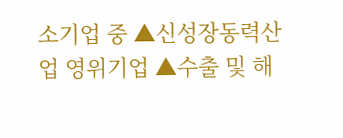소기업 중 ▲신성장동력산업 영위기업 ▲수출 및 해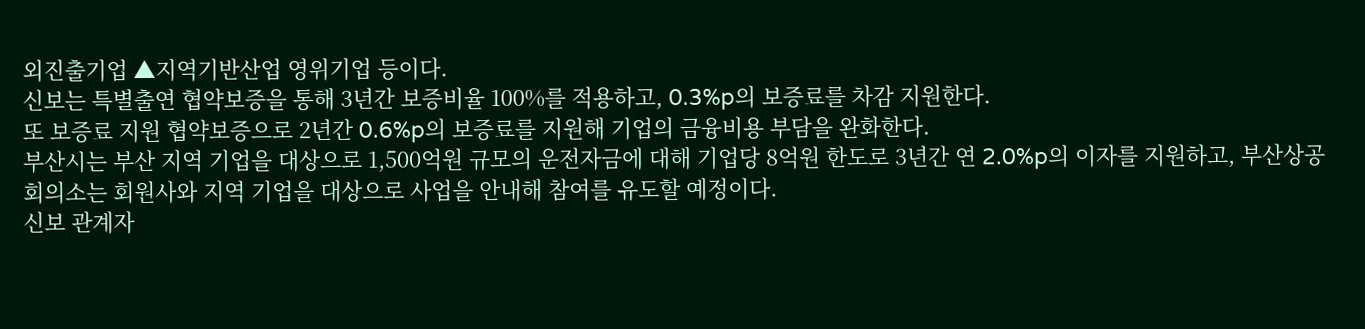외진출기업 ▲지역기반산업 영위기업 등이다.
신보는 특별출연 협약보증을 통해 3년간 보증비율 100%를 적용하고, 0.3%p의 보증료를 차감 지원한다.
또 보증료 지원 협약보증으로 2년간 0.6%p의 보증료를 지원해 기업의 금융비용 부담을 완화한다.
부산시는 부산 지역 기업을 대상으로 1,500억원 규모의 운전자금에 대해 기업당 8억원 한도로 3년간 연 2.0%p의 이자를 지원하고, 부산상공회의소는 회원사와 지역 기업을 대상으로 사업을 안내해 참여를 유도할 예정이다.
신보 관계자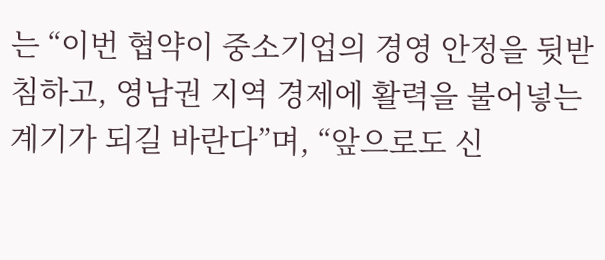는 “이번 협약이 중소기업의 경영 안정을 뒷받침하고, 영남권 지역 경제에 활력을 불어넣는 계기가 되길 바란다”며, “앞으로도 신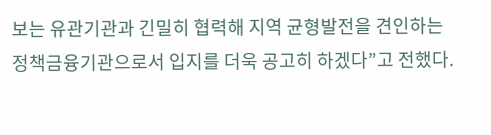보는 유관기관과 긴밀히 협력해 지역 균형발전을 견인하는 정책금융기관으로서 입지를 더욱 공고히 하겠다”고 전했다.